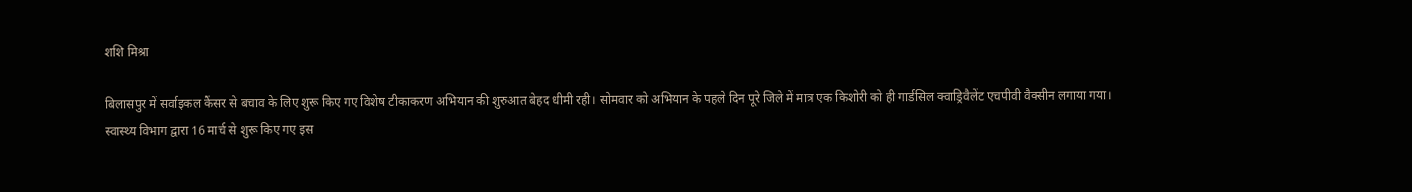शशि मिश्रा

बिलासपुर में सर्वाइकल कैंसर से बचाव के लिए शुरू किए गए विशेष टीकाकरण अभियान की शुरुआत बेहद धीमी रही। सोमवार को अभियान के पहले दिन पूरे जिले में मात्र एक किशोरी को ही गार्डसिल क्वाड्रिवैलेंट एचपीवी वैक्सीन लगाया गया।
स्वास्थ्य विभाग द्वारा 16 मार्च से शुरू किए गए इस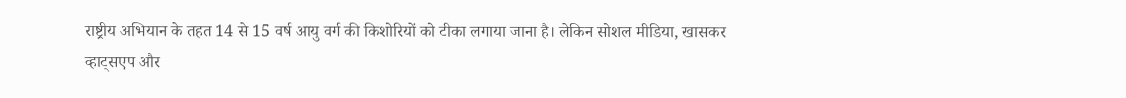राष्ट्रीय अभियान के तहत 14 से 15 वर्ष आयु वर्ग की किशोरियों को टीका लगाया जाना है। लेकिन सोशल मीडिया, खासकर व्हाट्सएप और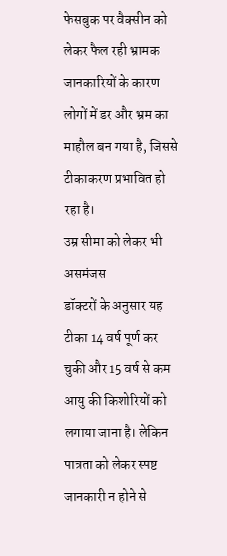फेसबुक पर वैक्सीन को लेकर फैल रही भ्रामक जानकारियों के कारण लोगों में डर और भ्रम का माहौल बन गया है, जिससे टीकाकरण प्रभावित हो रहा है।
उम्र सीमा को लेकर भी असमंजस
डॉक्टरों के अनुसार यह टीका 14 वर्ष पूर्ण कर चुकी और 15 वर्ष से कम आयु की किशोरियों को लगाया जाना है। लेकिन पात्रता को लेकर स्पष्ट जानकारी न होने से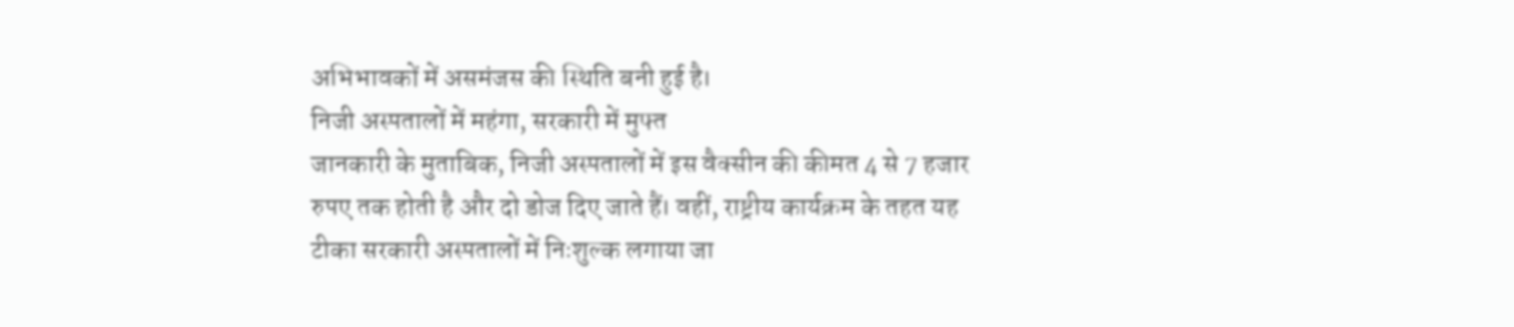अभिभावकों में असमंजस की स्थिति बनी हुई है।
निजी अस्पतालों में महंगा, सरकारी में मुफ्त
जानकारी के मुताबिक, निजी अस्पतालों में इस वैक्सीन की कीमत 4 से 7 हजार रुपए तक होती है और दो डोज दिए जाते हैं। वहीं, राष्ट्रीय कार्यक्रम के तहत यह टीका सरकारी अस्पतालों में निःशुल्क लगाया जा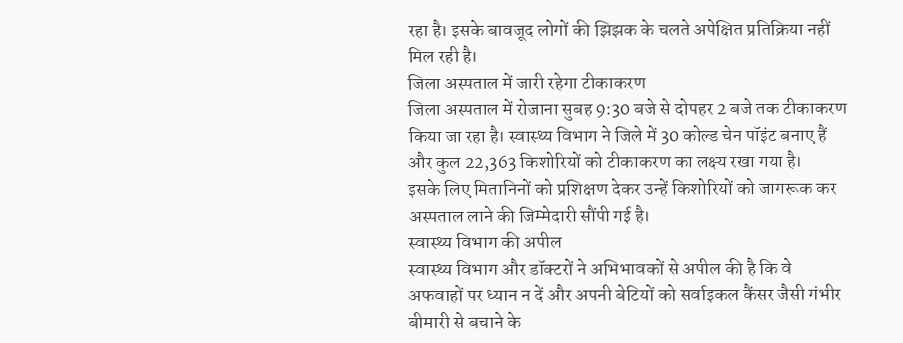रहा है। इसके बावजूद लोगों की झिझक के चलते अपेक्षित प्रतिक्रिया नहीं मिल रही है।
जिला अस्पताल में जारी रहेगा टीकाकरण
जिला अस्पताल में रोजाना सुबह 9:30 बजे से दोपहर 2 बजे तक टीकाकरण किया जा रहा है। स्वास्थ्य विभाग ने जिले में 30 कोल्ड चेन पॉइंट बनाए हैं और कुल 22,363 किशोरियों को टीकाकरण का लक्ष्य रखा गया है।
इसके लिए मितानिनों को प्रशिक्षण देकर उन्हें किशोरियों को जागरूक कर अस्पताल लाने की जिम्मेदारी सौंपी गई है।
स्वास्थ्य विभाग की अपील
स्वास्थ्य विभाग और डॉक्टरों ने अभिभावकों से अपील की है कि वे अफवाहों पर ध्यान न दें और अपनी बेटियों को सर्वाइकल कैंसर जैसी गंभीर बीमारी से बचाने के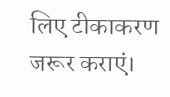लिए टीकाकरण जरूर कराएं।